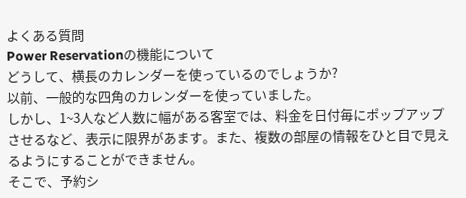よくある質問
Power Reservationの機能について
どうして、横長のカレンダーを使っているのでしょうか?
以前、一般的な四角のカレンダーを使っていました。
しかし、1~3人など人数に幅がある客室では、料金を日付毎にポップアップさせるなど、表示に限界があます。また、複数の部屋の情報をひと目で見えるようにすることができません。
そこで、予約シ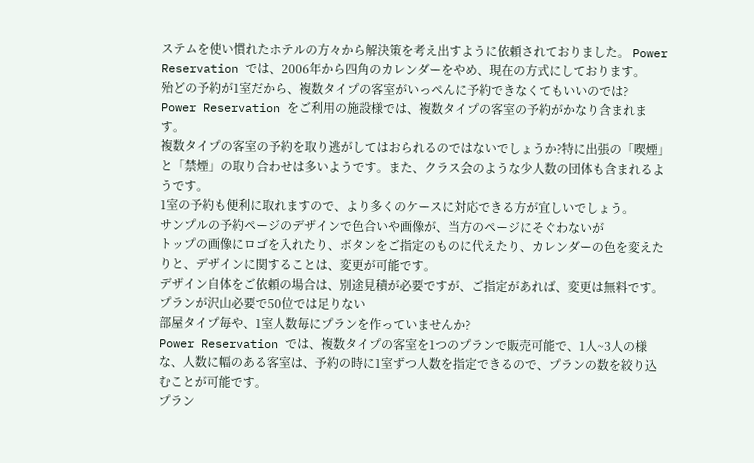ステムを使い慣れたホテルの方々から解決策を考え出すように依頼されておりました。 Power Reservation では、2006年から四角のカレンダーをやめ、現在の方式にしております。
殆どの予約が1室だから、複数タイプの客室がいっぺんに予約できなくてもいいのでは?
Power Reservation をご利用の施設様では、複数タイプの客室の予約がかなり含まれます。
複数タイプの客室の予約を取り逃がしてはおられるのではないでしょうか?特に出張の「喫煙」と「禁煙」の取り合わせは多いようです。また、クラス会のような少人数の団体も含まれるようです。
1室の予約も便利に取れますので、より多くのケースに対応できる方が宜しいでしょう。
サンプルの予約ページのデザインで色合いや画像が、当方のページにそぐわないが
トップの画像にロゴを入れたり、ボタンをご指定のものに代えたり、カレンダーの色を変えたりと、デザインに関することは、変更が可能です。
デザイン自体をご依頼の場合は、別途見積が必要ですが、ご指定があれば、変更は無料です。
プランが沢山必要で50位では足りない
部屋タイプ毎や、1室人数毎にプランを作っていませんか?
Power Reservation では、複数タイプの客室を1つのプランで販売可能で、1人~3人の様な、人数に幅のある客室は、予約の時に1室ずつ人数を指定できるので、プランの数を絞り込むことが可能です。
プラン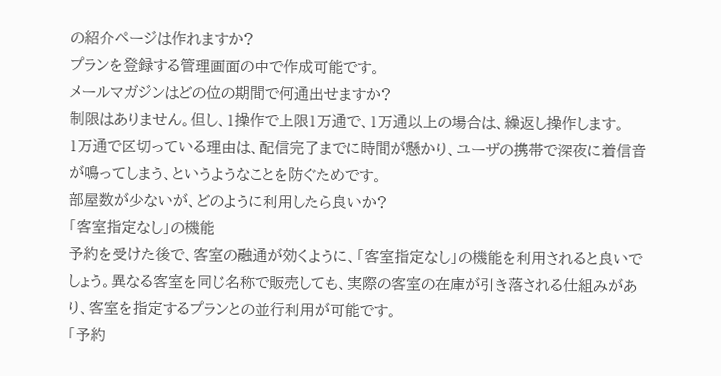の紹介ページは作れますか?
プランを登録する管理画面の中で作成可能です。
メールマガジンはどの位の期間で何通出せますか?
制限はありません。但し、1操作で上限1万通で、1万通以上の場合は、繰返し操作します。
1万通で区切っている理由は、配信完了までに時間が懸かり、ユーザの携帯で深夜に着信音が鳴ってしまう、というようなことを防ぐためです。
部屋数が少ないが、どのように利用したら良いか?
「客室指定なし」の機能
予約を受けた後で、客室の融通が効くように、「客室指定なし」の機能を利用されると良いでしょう。異なる客室を同じ名称で販売しても、実際の客室の在庫が引き落される仕組みがあり、客室を指定するプランとの並行利用が可能です。
「予約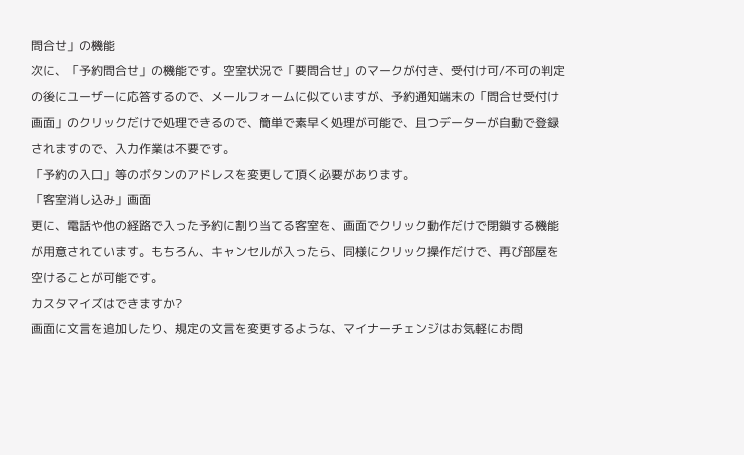問合せ」の機能
次に、「予約問合せ」の機能です。空室状況で「要問合せ」のマークが付き、受付け可/不可の判定の後にユーザーに応答するので、メールフォームに似ていますが、予約通知端末の「問合せ受付け画面」のクリックだけで処理できるので、簡単で素早く処理が可能で、且つデーターが自動で登録されますので、入力作業は不要です。
「予約の入口」等のボタンのアドレスを変更して頂く必要があります。
「客室消し込み」画面
更に、電話や他の経路で入った予約に割り当てる客室を、画面でクリック動作だけで閉鎖する機能が用意されています。もちろん、キャンセルが入ったら、同様にクリック操作だけで、再び部屋を空けることが可能です。
カスタマイズはできますか?
画面に文言を追加したり、規定の文言を変更するような、マイナーチェンジはお気軽にお問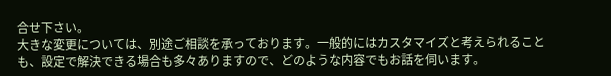合せ下さい。
大きな変更については、別途ご相談を承っております。一般的にはカスタマイズと考えられることも、設定で解決できる場合も多々ありますので、どのような内容でもお話を伺います。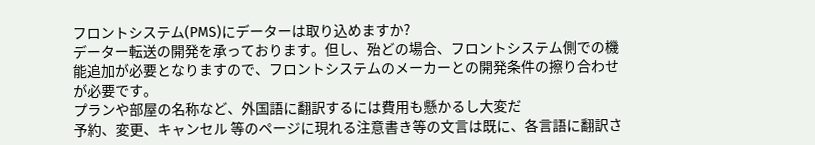フロントシステム(PMS)にデーターは取り込めますか?
データー転送の開発を承っております。但し、殆どの場合、フロントシステム側での機能追加が必要となりますので、フロントシステムのメーカーとの開発条件の擦り合わせが必要です。
プランや部屋の名称など、外国語に翻訳するには費用も懸かるし大変だ
予約、変更、キャンセル 等のページに現れる注意書き等の文言は既に、各言語に翻訳さ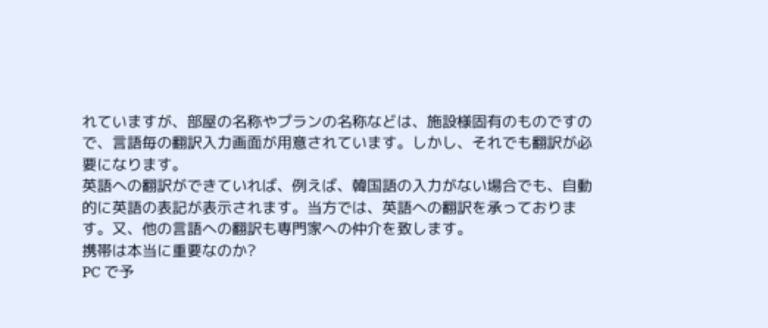れていますが、部屋の名称やプランの名称などは、施設様固有のものですので、言語毎の翻訳入力画面が用意されています。しかし、それでも翻訳が必要になります。
英語への翻訳ができていれば、例えば、韓国語の入力がない場合でも、自動的に英語の表記が表示されます。当方では、英語への翻訳を承っております。又、他の言語への翻訳も専門家への仲介を致します。
携帯は本当に重要なのか?
PC で予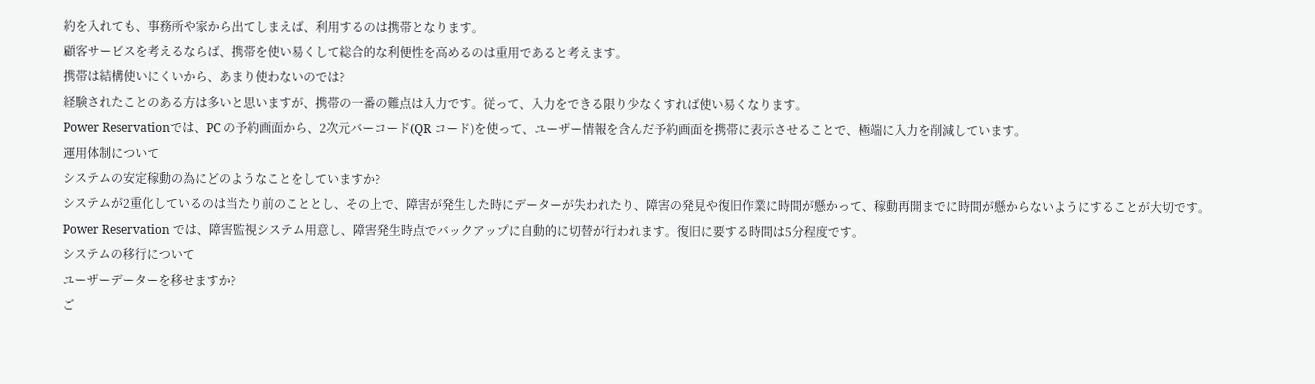約を入れても、事務所や家から出てしまえば、利用するのは携帯となります。
顧客サービスを考えるならば、携帯を使い易くして総合的な利便性を高めるのは重用であると考えます。
携帯は結構使いにくいから、あまり使わないのでは?
経験されたことのある方は多いと思いますが、携帯の一番の難点は入力です。従って、入力をできる限り少なくすれば使い易くなります。
Power Reservationでは、PC の予約画面から、2次元バーコード(QR コード)を使って、ユーザー情報を含んだ予約画面を携帯に表示させることで、極端に入力を削減しています。
運用体制について
システムの安定稼動の為にどのようなことをしていますか?
システムが2重化しているのは当たり前のこととし、その上で、障害が発生した時にデーターが失われたり、障害の発見や復旧作業に時間が懸かって、稼動再開までに時間が懸からないようにすることが大切です。
Power Reservation では、障害監視システム用意し、障害発生時点でバックアップに自動的に切替が行われます。復旧に要する時間は5分程度です。
システムの移行について
ユーザーデーターを移せますか?
ご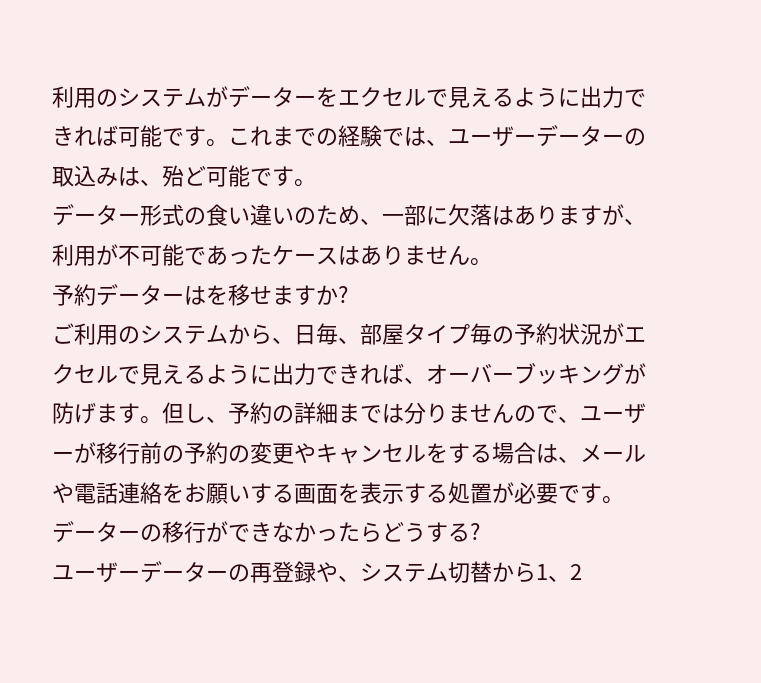利用のシステムがデーターをエクセルで見えるように出力できれば可能です。これまでの経験では、ユーザーデーターの取込みは、殆ど可能です。
データー形式の食い違いのため、一部に欠落はありますが、利用が不可能であったケースはありません。
予約データーはを移せますか?
ご利用のシステムから、日毎、部屋タイプ毎の予約状況がエクセルで見えるように出力できれば、オーバーブッキングが防げます。但し、予約の詳細までは分りませんので、ユーザーが移行前の予約の変更やキャンセルをする場合は、メールや電話連絡をお願いする画面を表示する処置が必要です。
データーの移行ができなかったらどうする?
ユーザーデーターの再登録や、システム切替から1、2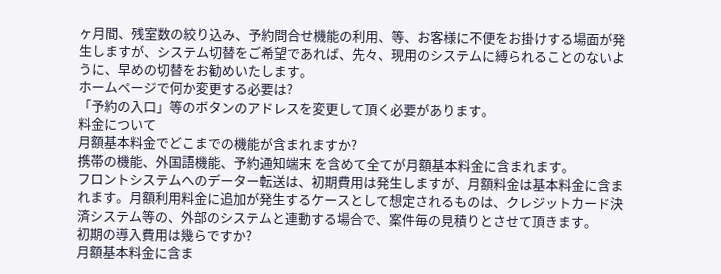ヶ月間、残室数の絞り込み、予約問合せ機能の利用、等、お客様に不便をお掛けする場面が発生しますが、システム切替をご希望であれば、先々、現用のシステムに縛られることのないように、早めの切替をお勧めいたします。
ホームページで何か変更する必要は?
「予約の入口」等のボタンのアドレスを変更して頂く必要があります。
料金について
月額基本料金でどこまでの機能が含まれますか?
携帯の機能、外国語機能、予約通知端末 を含めて全てが月額基本料金に含まれます。
フロントシステムへのデーター転送は、初期費用は発生しますが、月額料金は基本料金に含まれます。月額利用料金に追加が発生するケースとして想定されるものは、クレジットカード決済システム等の、外部のシステムと連動する場合で、案件毎の見積りとさせて頂きます。
初期の導入費用は幾らですか?
月額基本料金に含ま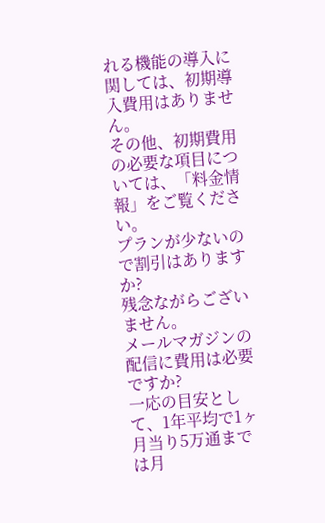れる機能の導入に関しては、初期導入費用はありません。
その他、初期費用の必要な項目については、「料金情報」をご覧ください。
プランが少ないので割引はありますか?
残念ながらございません。
メールマガジンの配信に費用は必要ですか?
一応の目安として、1年平均で1ヶ月当り5万通までは月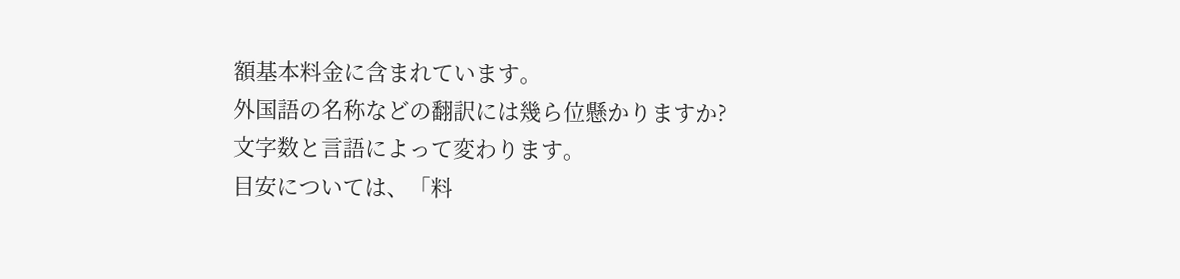額基本料金に含まれています。
外国語の名称などの翻訳には幾ら位懸かりますか?
文字数と言語によって変わります。
目安については、「料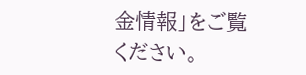金情報」をご覧ください。